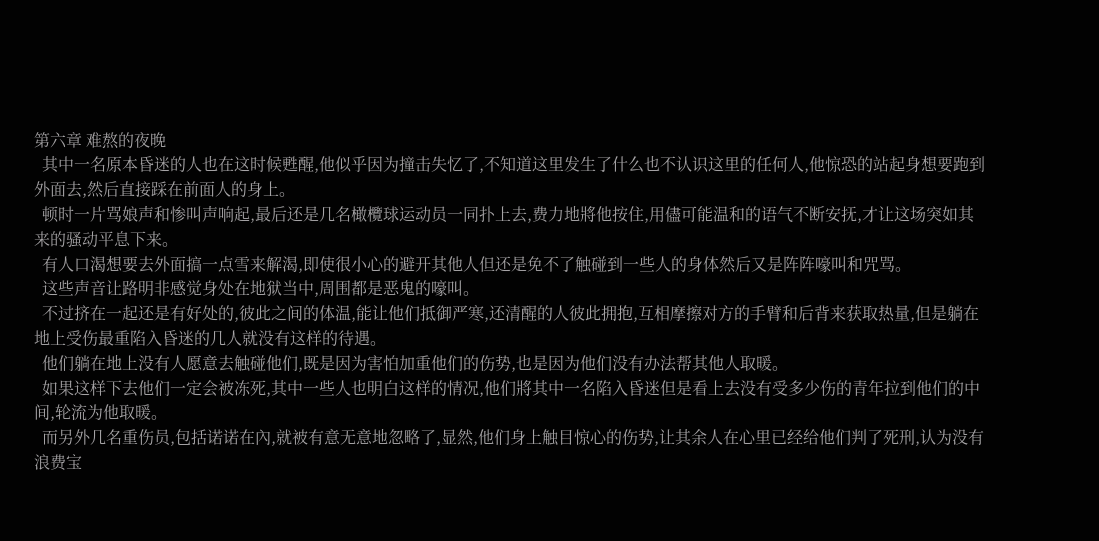第六章 难熬的夜晚
  其中一名原本昏迷的人也在这时候甦醒,他似乎因为撞击失忆了,不知道这里发生了什么也不认识这里的任何人,他惊恐的站起身想要跑到外面去,然后直接踩在前面人的身上。
  顿时一片骂娘声和惨叫声响起,最后还是几名橄欖球运动员一同扑上去,费力地將他按住,用儘可能温和的语气不断安抚,才让这场突如其来的骚动平息下来。
  有人口渴想要去外面搞一点雪来解渴,即使很小心的避开其他人但还是免不了触碰到一些人的身体然后又是阵阵嚎叫和咒骂。
  这些声音让路明非感觉身处在地狱当中,周围都是恶鬼的嚎叫。
  不过挤在一起还是有好处的,彼此之间的体温,能让他们抵御严寒,还清醒的人彼此拥抱,互相摩擦对方的手臂和后背来获取热量,但是躺在地上受伤最重陷入昏迷的几人就没有这样的待遇。
  他们躺在地上没有人愿意去触碰他们,既是因为害怕加重他们的伤势,也是因为他们没有办法帮其他人取暖。
  如果这样下去他们一定会被冻死,其中一些人也明白这样的情况,他们將其中一名陷入昏迷但是看上去没有受多少伤的青年拉到他们的中间,轮流为他取暖。
  而另外几名重伤员,包括诺诺在內,就被有意无意地忽略了,显然,他们身上触目惊心的伤势,让其余人在心里已经给他们判了死刑,认为没有浪费宝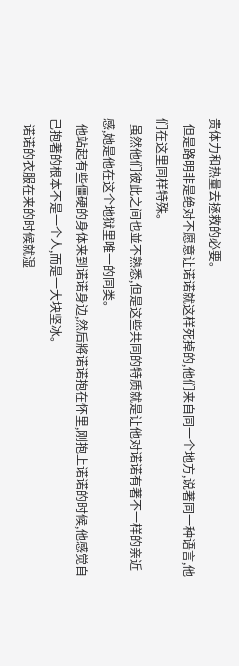贵体力和热量去拯救的必要。
  但是路明非是绝对不愿意让诺诺就这样死掉的,他们来自同一个地方,说著同一种语言,他们在这里同样特殊。
  虽然他们彼此之间也並不熟悉,但是这些共同的特质就是让他对诺诺有著不一样的亲近感,她是他在这个地狱里唯一的同类。
  他站起有些僵硬的身体来到诺诺身边,然后將诺诺抱在怀里,刚抱上诺诺的时候,他感觉自己抱著的根本不是一个人,而是一大块坚冰。
  诺诺的衣服在来的时候就湿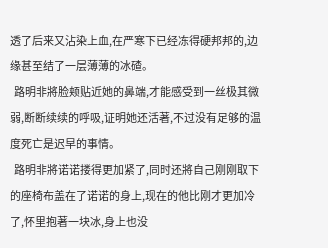透了后来又沾染上血,在严寒下已经冻得硬邦邦的,边缘甚至结了一层薄薄的冰碴。
  路明非將脸颊贴近她的鼻端,才能感受到一丝极其微弱,断断续续的呼吸,证明她还活著,不过没有足够的温度死亡是迟早的事情。
  路明非將诺诺搂得更加紧了,同时还將自己刚刚取下的座椅布盖在了诺诺的身上,现在的他比刚才更加冷了,怀里抱著一块冰,身上也没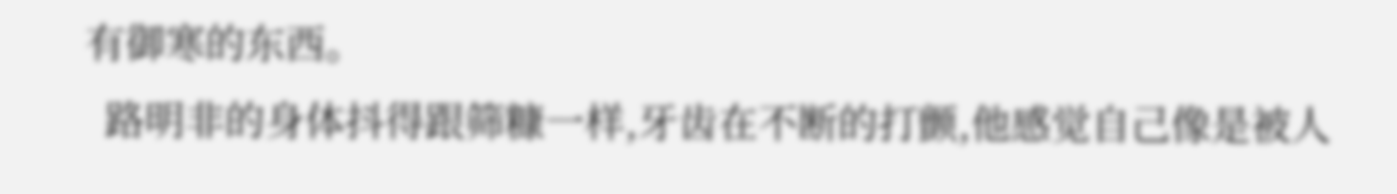有御寒的东西。
  路明非的身体抖得跟筛糠一样,牙齿在不断的打颤,他感觉自己像是被人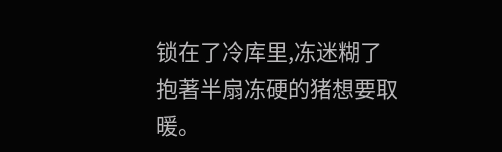锁在了冷库里,冻迷糊了抱著半扇冻硬的猪想要取暖。